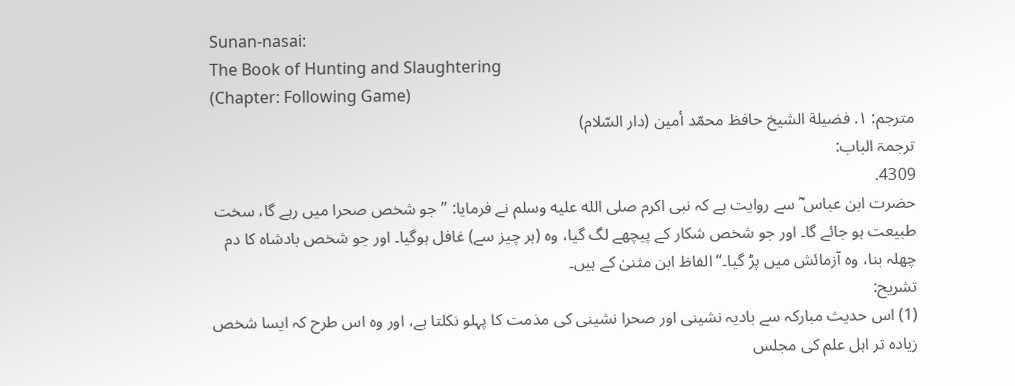Sunan-nasai:
The Book of Hunting and Slaughtering
(Chapter: Following Game)
مترجم: ١. فضيلة الشيخ حافظ محمّد أمين (دار السّلام)
ترجمۃ الباب:
4309.
حضرت ابن عباس ؓ سے روایت ہے کہ نبی اکرم صلى الله عليه وسلم نے فرمایا: ”جو شخص صحرا میں رہے گا، سخت طبیعت ہو جائے گا۔ اور جو شخص شکار کے پیچھے لگ گیا، وہ (ہر چیز سے) غافل ہوگیا۔ اور جو شخص بادشاہ کا دم چھلہ بنا، وہ آزمائش میں پڑ گیا۔“ الفاظ ابن مثنیٰ کے ہیں۔
تشریح:
(1) اس حدیث مبارکہ سے بادیہ نشینی اور صحرا نشینی کی مذمت کا پہلو نکلتا ہے، اور وہ اس طرح کہ ایسا شخص زیادہ تر اہل علم کی مجلس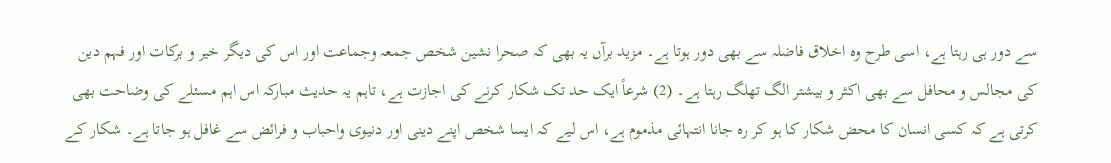سے دور ہی رہتا ہے، اسی طرح وہ اخلاق فاضلہ سے بھی دور ہوتا ہے۔ مزید برآں یہ بھی کہ صحرا نشین شخص جمعہ وجماعت اور اس کی دیگر خیر و برکات اور فہم دین کی مجالس و محافل سے بھی اکثر و بیشتر الگ تھلگ رہتا ہے۔ (2) شرعاً ایک حد تک شکار کرنے کی اجازت ہے، تاہم یہ حدیث مبارکہ اس اہم مسئلے کی وضاحت بھی کرتی ہے کہ کسی انسان کا محض شکار کا ہو کر رہ جانا انتہائی مذموم ہے، اس لیے کہ ایسا شخص اپنے دینی اور دنیوی واحباب و فرائض سے غافل ہو جاتا ہے۔ شکار کے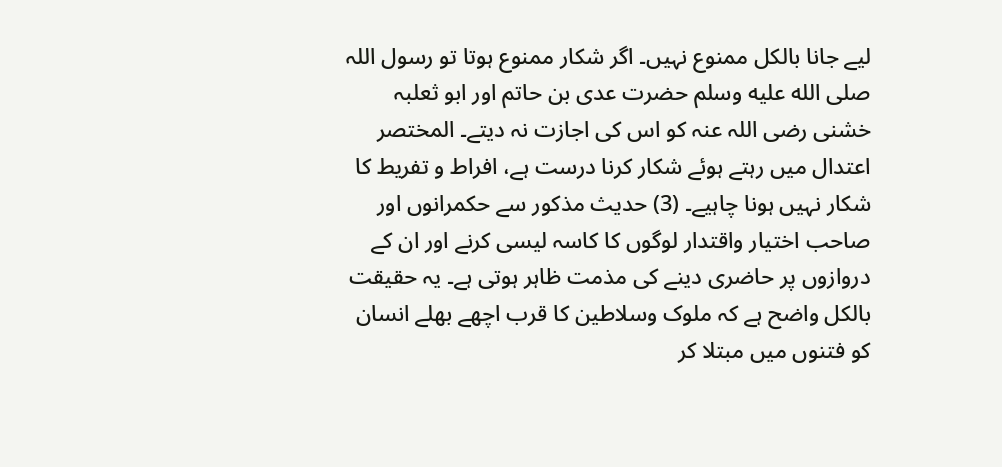لیے جانا بالکل ممنوع نہیں۔ اگر شکار ممنوع ہوتا تو رسول اللہ صلى الله عليه وسلم حضرت عدی بن حاتم اور ابو ثعلبہ خشنی رضی اللہ عنہ کو اس کی اجازت نہ دیتے۔ المختصر اعتدال میں رہتے ہوئے شکار کرنا درست ہے، افراط و تفریط کا شکار نہیں ہونا چاہیے۔ (3) حدیث مذکور سے حکمرانوں اور صاحب اختیار واقتدار لوگوں کا کاسہ لیسی کرنے اور ان کے دروازوں پر حاضری دینے کی مذمت ظاہر ہوتی ہے۔ یہ حقیقت بالکل واضح ہے کہ ملوک وسلاطین کا قرب اچھے بھلے انسان کو فتنوں میں مبتلا کر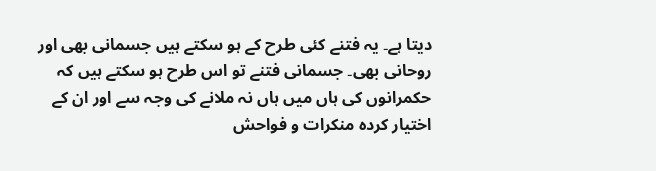دیتا ہے۔ یہ فتنے کئی طرح کے ہو سکتے ہیں جسمانی بھی اور روحانی بھی۔ جسمانی فتنے تو اس طرح ہو سکتے ہیں کہ حکمرانوں کی ہاں میں ہاں نہ ملانے کی وجہ سے اور ان کے اختیار کردہ منکرات و فواحش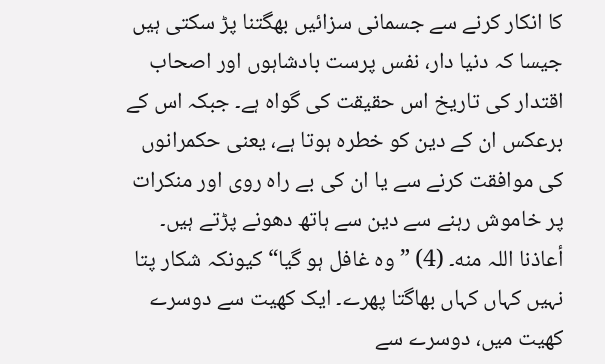کا انکار کرنے سے جسمانی سزائیں بھگتنا پڑ سکتی ہیں جیسا کہ دنیا دار، نفس پرست بادشاہوں اور اصحاب اقتدار کی تاریخ اس حقیقت کی گواہ ہے۔ جبکہ اس کے برعکس ان کے دین کو خطرہ ہوتا ہے، یعنی حکمرانوں کی موافقت کرنے سے یا ان کی بے راہ روی اور منکرات پر خاموش رہنے سے دین سے ہاتھ دھونے پڑتے ہیں۔ أعاذنا اللہ منه۔ (4) ”وہ غافل ہو گیا“ کیونکہ شکار پتا نہیں کہاں کہاں بھاگتا پھرے۔ ایک کھیت سے دوسرے کھیت میں، دوسرے سے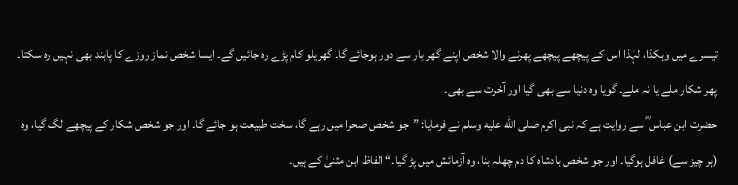تیسرے میں وہکذا، لہٰذا اس کے پیچھے پیچھے پھرنے والا شخص اپنے گھر بار سے دور ہوجائے گا۔ گھریلو کام پڑے رہ جائیں گے۔ ایسا شخص نماز روزے کا پابند بھی نہیں رہ سکتا۔ پھر شکار ملے یا نہ ملے۔ گویا وہ دنیا سے بھی گیا اور آخرت سے بھی۔
حضرت ابن عباس ؓ سے روایت ہے کہ نبی اکرم صلى الله عليه وسلم نے فرمایا: ”جو شخص صحرا میں رہے گا، سخت طبیعت ہو جائے گا۔ اور جو شخص شکار کے پیچھے لگ گیا، وہ (ہر چیز سے) غافل ہوگیا۔ اور جو شخص بادشاہ کا دم چھلہ بنا، وہ آزمائش میں پڑ گیا۔“ الفاظ ابن مثنیٰ کے ہیں۔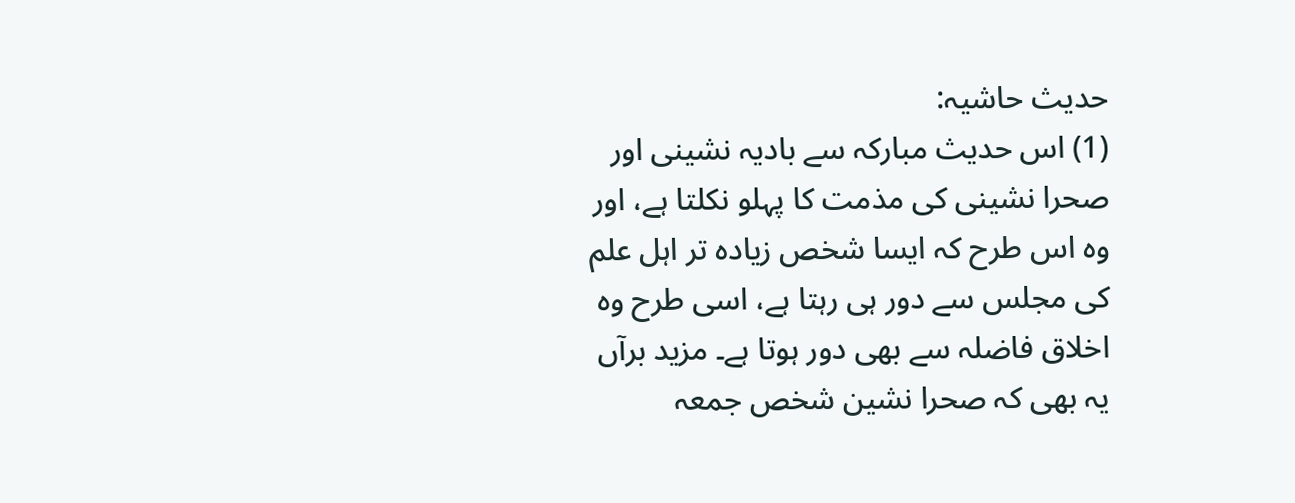حدیث حاشیہ:
(1) اس حدیث مبارکہ سے بادیہ نشینی اور صحرا نشینی کی مذمت کا پہلو نکلتا ہے، اور وہ اس طرح کہ ایسا شخص زیادہ تر اہل علم کی مجلس سے دور ہی رہتا ہے، اسی طرح وہ اخلاق فاضلہ سے بھی دور ہوتا ہے۔ مزید برآں یہ بھی کہ صحرا نشین شخص جمعہ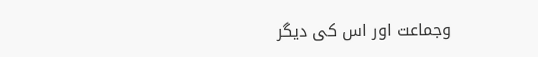وجماعت اور اس کی دیگر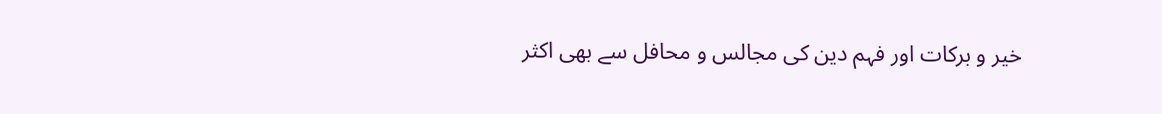خیر و برکات اور فہم دین کی مجالس و محافل سے بھی اکثر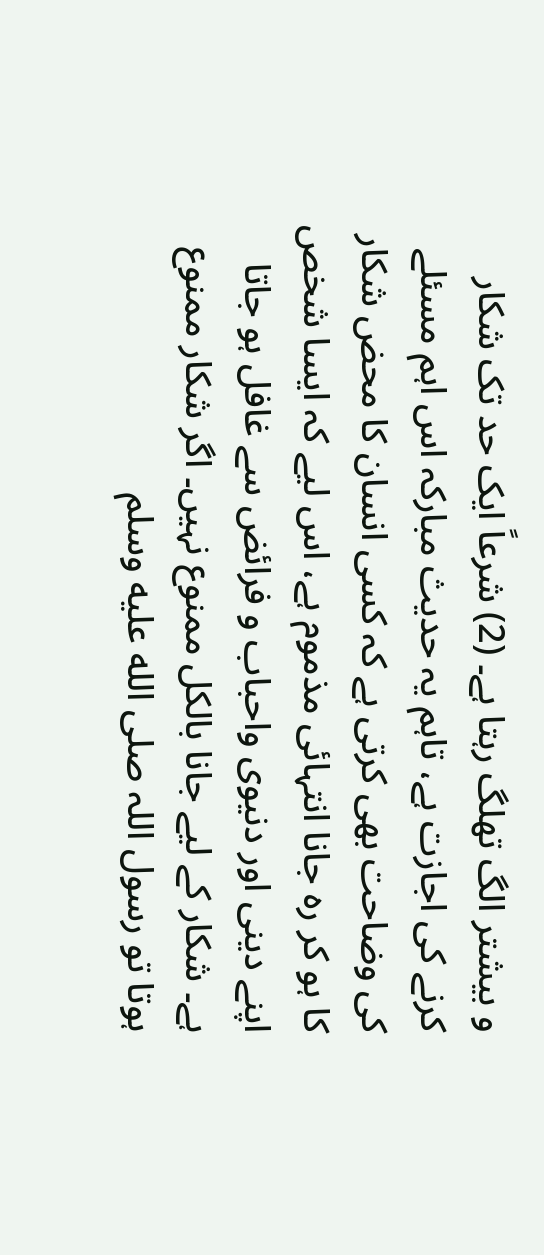و بیشتر الگ تھلگ رہتا ہے۔ (2) شرعاً ایک حد تک شکار کرنے کی اجازت ہے، تاہم یہ حدیث مبارکہ اس اہم مسئلے کی وضاحت بھی کرتی ہے کہ کسی انسان کا محض شکار کا ہو کر رہ جانا انتہائی مذموم ہے، اس لیے کہ ایسا شخص اپنے دینی اور دنیوی واحباب و فرائض سے غافل ہو جاتا ہے۔ شکار کے لیے جانا بالکل ممنوع نہیں۔ اگر شکار ممنوع ہوتا تو رسول اللہ صلى الله عليه وسلم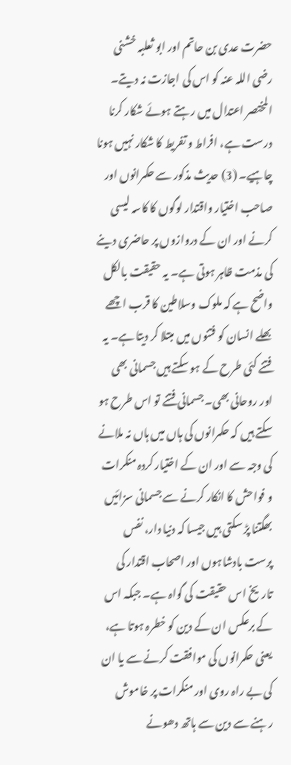حضرت عدی بن حاتم اور ابو ثعلبہ خشنی رضی اللہ عنہ کو اس کی اجازت نہ دیتے۔ المختصر اعتدال میں رہتے ہوئے شکار کرنا درست ہے، افراط و تفریط کا شکار نہیں ہونا چاہیے۔ (3) حدیث مذکور سے حکمرانوں اور صاحب اختیار واقتدار لوگوں کا کاسہ لیسی کرنے اور ان کے دروازوں پر حاضری دینے کی مذمت ظاہر ہوتی ہے۔ یہ حقیقت بالکل واضح ہے کہ ملوک وسلاطین کا قرب اچھے بھلے انسان کو فتنوں میں مبتلا کر دیتا ہے۔ یہ فتنے کئی طرح کے ہو سکتے ہیں جسمانی بھی اور روحانی بھی۔ جسمانی فتنے تو اس طرح ہو سکتے ہیں کہ حکمرانوں کی ہاں میں ہاں نہ ملانے کی وجہ سے اور ان کے اختیار کردہ منکرات و فواحش کا انکار کرنے سے جسمانی سزائیں بھگتنا پڑ سکتی ہیں جیسا کہ دنیا دار، نفس پرست بادشاہوں اور اصحاب اقتدار کی تاریخ اس حقیقت کی گواہ ہے۔ جبکہ اس کے برعکس ان کے دین کو خطرہ ہوتا ہے، یعنی حکمرانوں کی موافقت کرنے سے یا ان کی بے راہ روی اور منکرات پر خاموش رہنے سے دین سے ہاتھ دھونے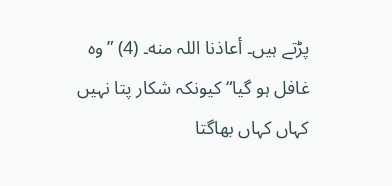پڑتے ہیں۔ أعاذنا اللہ منه۔ (4) ”وہ غافل ہو گیا“ کیونکہ شکار پتا نہیں کہاں کہاں بھاگتا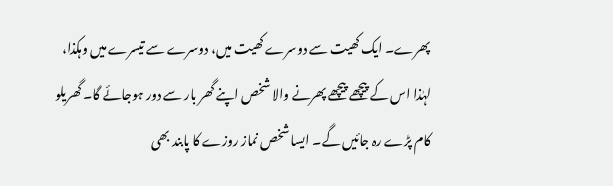پھرے۔ ایک کھیت سے دوسرے کھیت میں، دوسرے سے تیسرے میں وہکذا، لہٰذا اس کے پیچھے پیچھے پھرنے والا شخص اپنے گھر بار سے دور ہوجائے گا۔ گھریلو کام پڑے رہ جائیں گے۔ ایسا شخص نماز روزے کا پابند بھی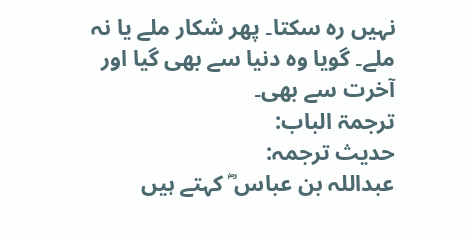نہیں رہ سکتا۔ پھر شکار ملے یا نہ ملے۔ گویا وہ دنیا سے بھی گیا اور آخرت سے بھی۔
ترجمۃ الباب:
حدیث ترجمہ:
عبداللہ بن عباس ؓ کہتے ہیں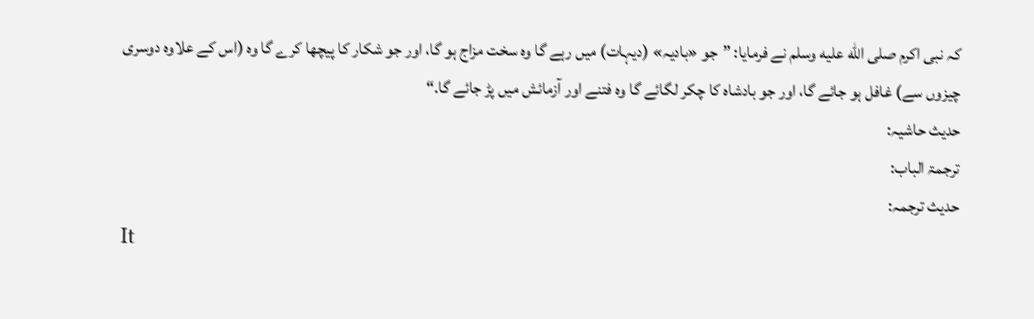کہ نبی اکرم صلى الله عليه وسلم نے فرمایا: ”جو «باديہ» (دیہات) میں رہے گا وہ سخت مزاج ہو گا، اور جو شکار کا پیچھا کرے گا وہ (اس کے علاوہ دوسری چیزوں سے) غافل ہو جائے گا، اور جو بادشاہ کا چکر لگائے گا وہ فتنے اور آزمائش میں پڑ جائے گا.“
حدیث حاشیہ:
ترجمۃ الباب:
حدیث ترجمہ:
It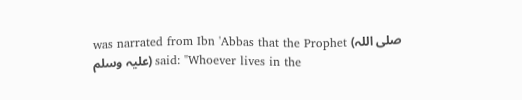was narrated from Ibn 'Abbas that the Prophet (صلی اللہ علیہ وسلم) said: "Whoever lives in the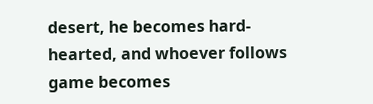desert, he becomes hard-hearted, and whoever follows game becomes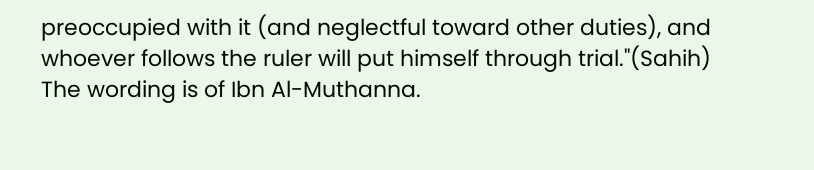preoccupied with it (and neglectful toward other duties), and whoever follows the ruler will put himself through trial."(Sahih) The wording is of Ibn Al-Muthanna.